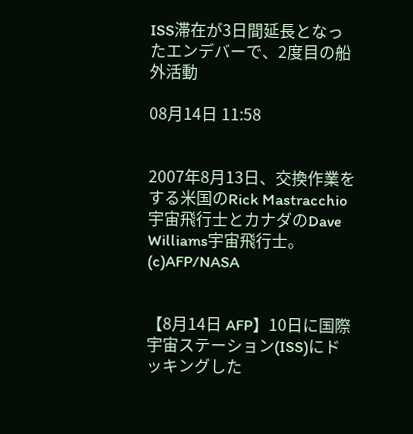ISS滞在が3日間延長となったエンデバーで、2度目の船外活動

08月14日 11:58


2007年8月13日、交換作業をする米国のRick Mastracchio宇宙飛行士とカナダのDave Williams宇宙飛行士。(c)AFP/NASA


【8月14日 AFP】10日に国際宇宙ステーション(ISS)にドッキングした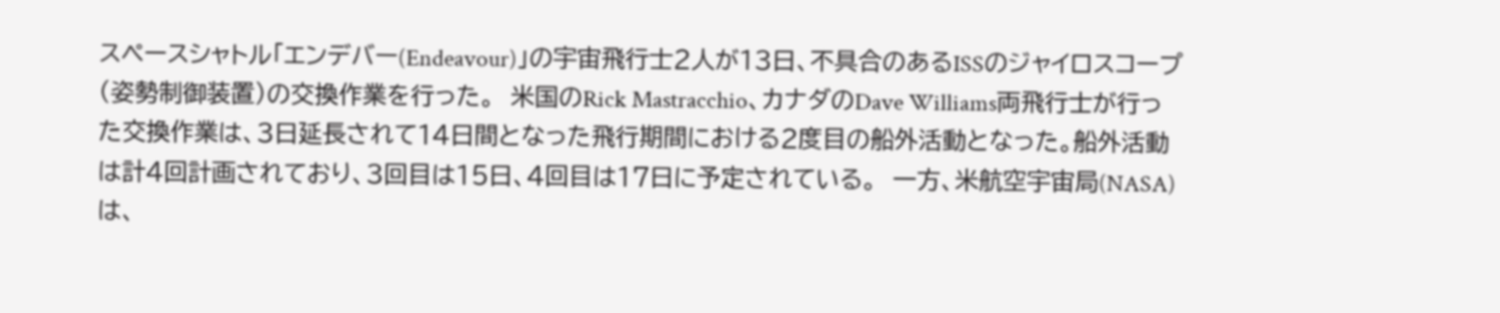スペースシャトル「エンデバー(Endeavour)」の宇宙飛行士2人が13日、不具合のあるISSのジャイロスコープ(姿勢制御装置)の交換作業を行った。  米国のRick Mastracchio、カナダのDave Williams両飛行士が行った交換作業は、3日延長されて14日間となった飛行期間における2度目の船外活動となった。船外活動は計4回計画されており、3回目は15日、4回目は17日に予定されている。  一方、米航空宇宙局(NASA)は、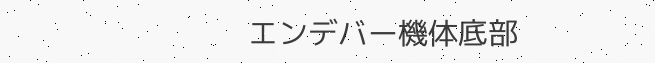エンデバー機体底部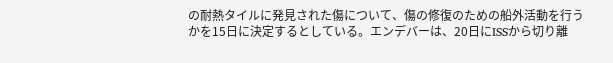の耐熱タイルに発見された傷について、傷の修復のための船外活動を行うかを15日に決定するとしている。エンデバーは、20日にISSから切り離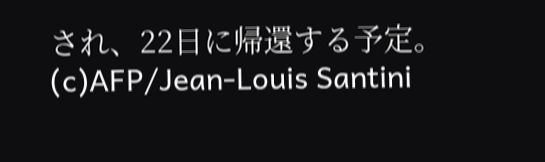され、22日に帰還する予定。(c)AFP/Jean-Louis Santini